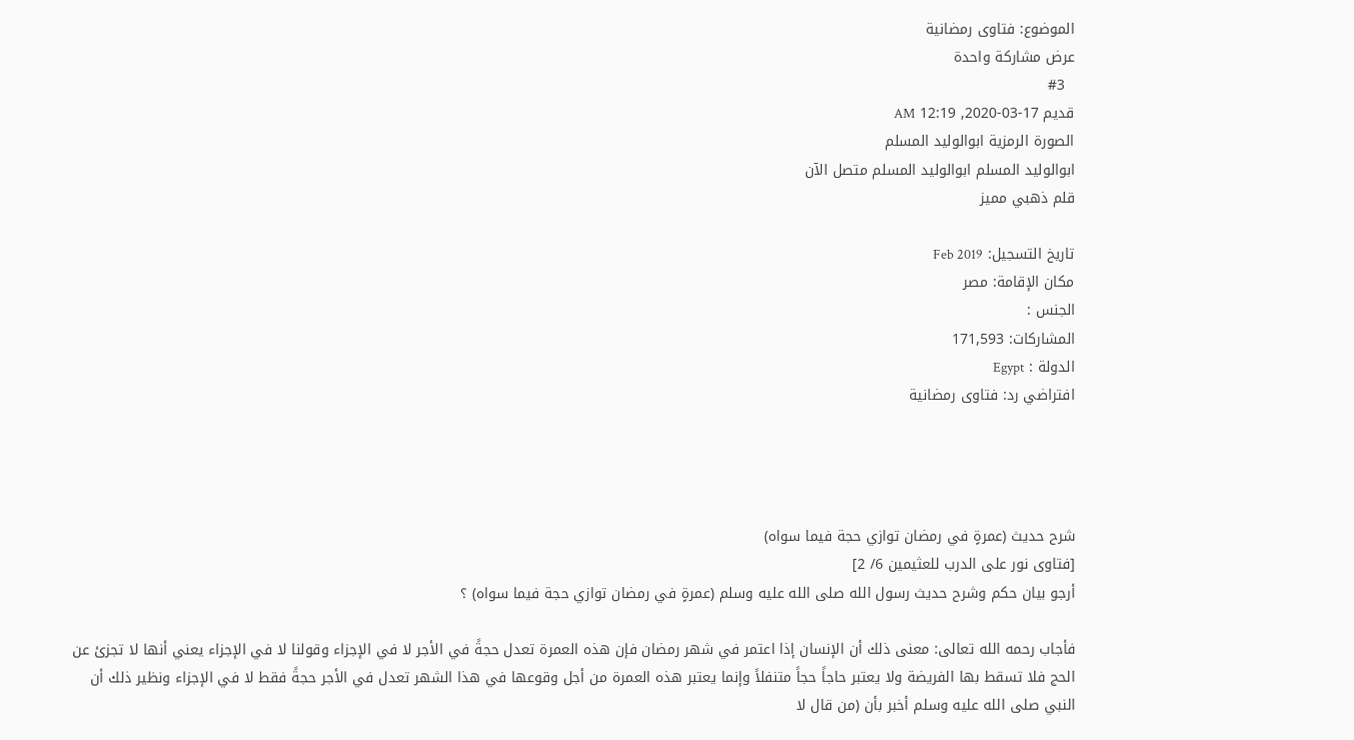الموضوع: فتاوى رمضانية
عرض مشاركة واحدة
  #3
قديم 17-03-2020, 12:19 AM
الصورة الرمزية ابوالوليد المسلم
ابوالوليد المسلم ابوالوليد المسلم متصل الآن
قلم ذهبي مميز

تاريخ التسجيل: Feb 2019
مكان الإقامة: مصر
الجنس :
المشاركات: 171,593
الدولة : Egypt
افتراضي رد: فتاوى رمضانية




شرح حديث (عمرةٍ في رمضان توازي حجة فيما سواه)
[فتاوى نور على الدرب للعثيمين 6/ 2]
أرجو بيان حكم وشرح حديث رسول الله صلى الله عليه وسلم (عمرةٍ في رمضان توازي حجة فيما سواه) ؟

فأجاب رحمه الله تعالى: معنى ذلك أن الإنسان إذا اعتمر في شهر رمضان فإن هذه العمرة تعدل حجةً في الأجر لا في الإجزاء وقولنا لا في الإجزاء يعني أنها لا تجزئ عن الحج فلا تسقط بها الفريضة ولا يعتبر حاجاً حجاً متنفلاً وإنما يعتبر هذه العمرة من أجل وقوعها في هذا الشهر تعدل في الأجر حجةً فقط لا في الإجزاء ونظير ذلك أن النبي صلى الله عليه وسلم أخبر بأن (من قال لا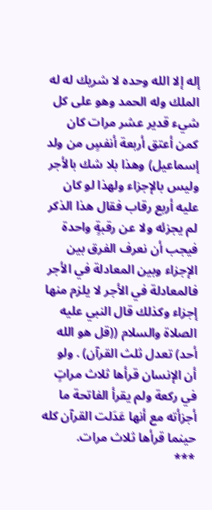إله إلا الله وحده لا شريك له له الملك وله الحمد وهو على كل شيء قدير عشر مرات كان كمن أعتق أربعة أنفسٍ من ولد إسماعيل) وهذا بلا شك بالأجر وليس بالإجزاء ولهذا لو كان عليه أربع رقاب فقال هذا الذكر لم يجزئه ولا عن رقبةٍ واحدة فيجب أن نعرف الفرق بين الإجزاء وبين المعادلة في الأجر فالمعادلة في الأجر لا يلزم منها إجزاء وكذلك قال النبي عليه الصلاة والسلام ((قل هو الله أحد) تعدل ثلث القرآن) . ولو أن الإنسان قرأها ثلاث مراتٍ في ركعة ولم يقرأ الفاتحة ما أجزأته مع أنها عَدَلت القرآن كله حينما قرأها ثلاث مرات.
***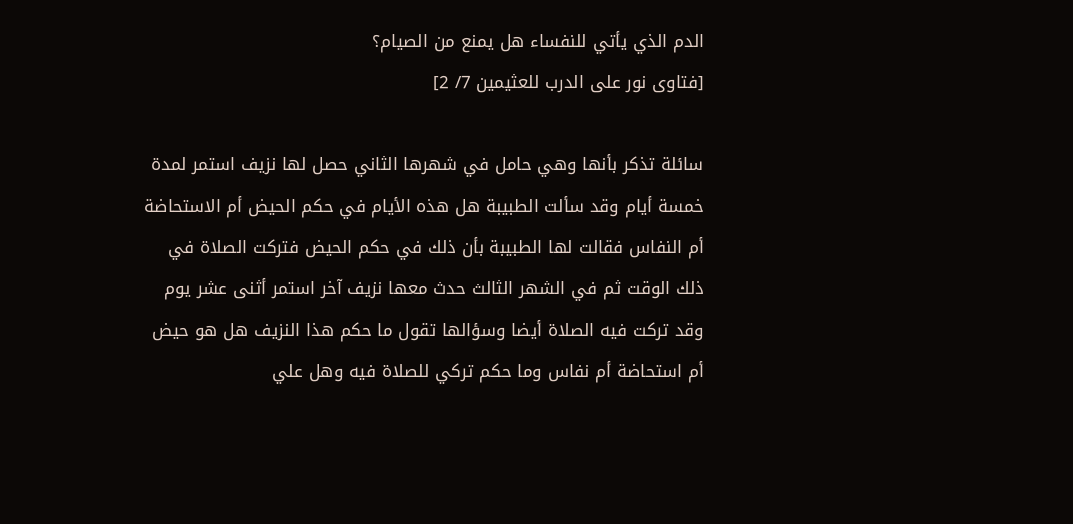الدم الذي يأتي للنفساء هل يمنع من الصيام؟
[فتاوى نور على الدرب للعثيمين 7/ 2]

سائلة تذكر بأنها وهي حامل في شهرها الثاني حصل لها نزيف استمر لمدة خمسة أيام وقد سألت الطبيبة هل هذه الأيام في حكم الحيض أم الاستحاضة أم النفاس فقالت لها الطبيبة بأن ذلك في حكم الحيض فتركت الصلاة في ذلك الوقت ثم في الشهر الثالث حدث معها نزيف آخر استمر أثنى عشر يوم وقد تركت فيه الصلاة أيضا وسؤالها تقول ما حكم هذا النزيف هل هو حيض أم استحاضة أم نفاس وما حكم تركي للصلاة فيه وهل علي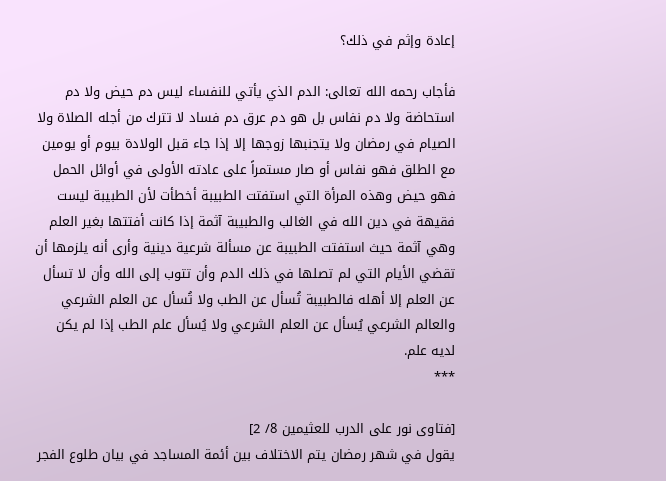إعادة وإثم في ذلك؟

فأجاب رحمه الله تعالى: الدم الذي يأتي للنفساء ليس دم حيض ولا دم استحاضة ولا دم نفاس بل هو دم عرق دم فساد لا تترك من أجله الصلاة ولا الصيام في رمضان ولا يتجنبها زوجها إلا إذا جاء قبل الولادة بيوم أو يومين مع الطلق فهو نفاس أو صار مستمراً على عادته الأولى في أوائل الحمل فهو حيض وهذه المرأة التي استفتت الطبيبة أخطأت لأن الطبيبة ليست فقيهة في دين الله في الغالب والطبيبة آثمة إذا كانت أفتتها بغير العلم وهي آثمة حيث استفتت الطبيبة عن مسألة شرعية دينية وأرى أنه يلزمها أن تقضي الأيام التي لم تصلها في ذلك الدم وأن تتوب إلى الله وأن لا تسأل عن العلم إلا أهله فالطبيبة تُسأل عن الطب ولا تُسأل عن العلم الشرعي والعالم الشرعي يُسأل عن العلم الشرعي ولا يُسأل علم الطب إذا لم يكن لديه علم.
***

[فتاوى نور على الدرب للعثيمين 8/ 2]
يقول في شهر رمضان يتم الاختلاف بين أئمة المساجد في بيان طلوع الفجر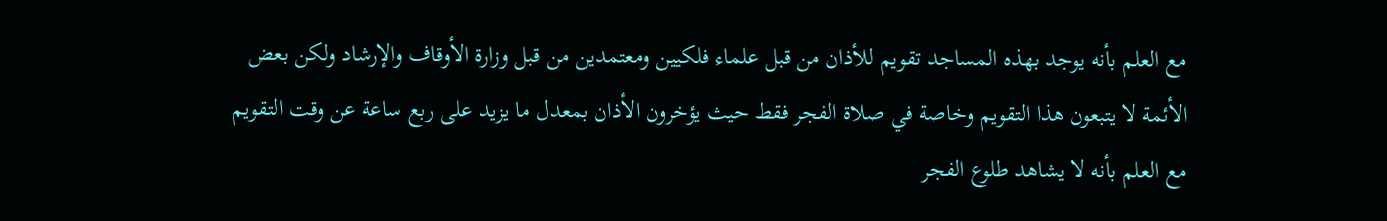مع العلم بأنه يوجد بهذه المساجد تقويم للأذان من قبل علماء فلكيين ومعتمدين من قبل وزارة الأوقاف والإرشاد ولكن بعض الأئمة لا يتبعون هذا التقويم وخاصة في صلاة الفجر فقط حيث يؤخرون الأذان بمعدل ما يزيد على ربع ساعة عن وقت التقويم مع العلم بأنه لا يشاهد طلوع الفجر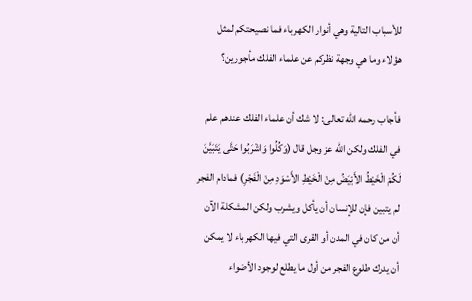للأسباب التالية وهي أنوار الكهرباء فما نصيحتكم لمثل هؤلاء وما هي وجهة نظركم عن علماء الفلك مأجورين؟

فأجاب رحمه الله تعالى: لا شك أن علماء الفلك عندهم علم في الفلك ولكن الله عز وجل قال (وَكُلُوا وَاشْرَبُوا حَتَّى يَتَبَيَّنَ لَكُمْ الْخَيْطُ الأَبْيَضُ مِنْ الْخَيْطِ الأَسْوَدِ مِنْ الْفَجْرِ) فمادام الفجر لم يتبين فإن للإنسان أن يأكل ويشرب ولكن المشكلة الآن أن من كان في المدن أو القرى التي فيها الكهرباء لا يمكن أن يدرك طلوع الفجر من أول ما يطلع لوجود الأضواء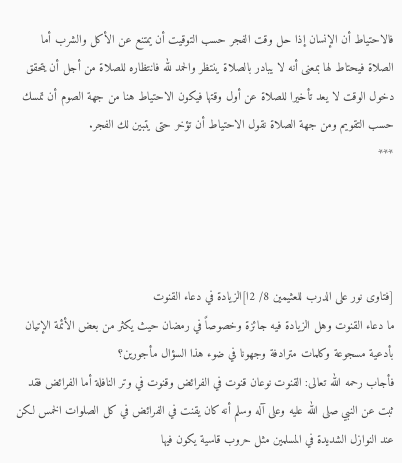فالاحتياط أن الإنسان إذا حل وقت الفجر حسب التوقيت أن يمتنع عن الأكل والشرب أما الصلاة فيحتاط لها بمعنى أنه لا يبادر بالصلاة ينتظر والحمد لله فانتظاره للصلاة من أجل أن يتحقق دخول الوقت لا يعد تأخيرا للصلاة عن أول وقتها فيكون الاحتياط هنا من جهة الصوم أن تمسك حسب التقويم ومن جهة الصلاة نقول الاحتياط أن تؤخر حتى يتبين لك الفجر.
***




[فتاوى نور على الدرب للعثيمين 8/ 2ا]الزيادة في دعاء القنوت
ما دعاء القنوت وهل الزيادة فيه جائزة وخصوصاً في رمضان حيث يكثر من بعض الأئمة الإتيان بأدعية مسجوعة وكلمات مترادفة وجهونا في ضوء هذا السؤال مأجورين؟
فأجاب رحمه الله تعالى: القنوت نوعان قنوت في الفرائض وقنوت في وتر النافلة أما الفرائض فقد ثبت عن النبي صلى الله عليه وعلى آله وسلم أنه كان يقنت في الفرائض في كل الصلوات الخمس لكن عند النوازل الشديدة في المسلمين مثل حروب قاسية يكون فيها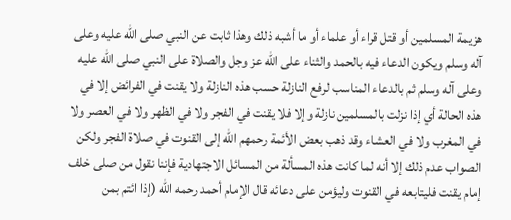هزيمة المسلمين أو قتل قراء أو علماء أو ما أشبه ذلك وهذا ثابت عن النبي صلى الله عليه وعلى آله وسلم ويكون الدعاء فيه بالحمد والثناء على الله عز وجل والصلاة على النبي صلى الله عليه وعلى آله وسلم ثم بالدعاء المناسب لرفع النازلة حسب هذه النازلة ولا يقنت في الفرائض إلا في هذه الحالة أي إذا نزلت بالمسلمين نازلة وإلا فلا يقنت في الفجر ولا في الظهر ولا في العصر ولا في المغرب ولا في العشاء وقد ذهب بعض الأئمة رحمهم الله إلى القنوت في صلاة الفجر ولكن الصواب عدم ذلك إلا أنه لما كانت هذه المسألة من المسائل الاجتهادية فإننا نقول من صلى خلف إمام يقنت فليتابعه في القنوت وليؤمن على دعائه قال الإمام أحمد رحمه الله (إذا ائتم بمن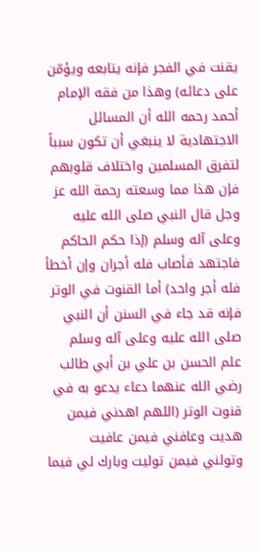يقنت في الفجر فإنه يتابعه ويؤمّن على دعائه) وهذا من فقه الإمام أحمد رحمه الله أن المسائل الاجتهادية لا ينبغي أن تكون سبباً لتفرق المسلمين واختلاف قلوبهم فإن هذا مما وسعته رحمة الله عز وجل قال النبي صلى الله عليه وعلى آله وسلم (إذا حكم الحاكم فاجتهد فأصاب فله أجران وإن أخطأ فله أجر واحد) أما القنوت في الوتر فإنه قد جاء في السنن أن النبي صلى الله عليه وعلى آله وسلم علم الحسن بن علي بن أبي طالب رضي الله عنهما دعاء يدعو به في قنوت الوتر (اللهم اهدني فيمن هديت وعافني فيمن عافيت وتولني فيمن توليت وبارك لي فيما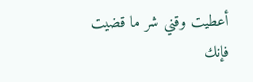أعطيت وقني شر ما قضيت فإنك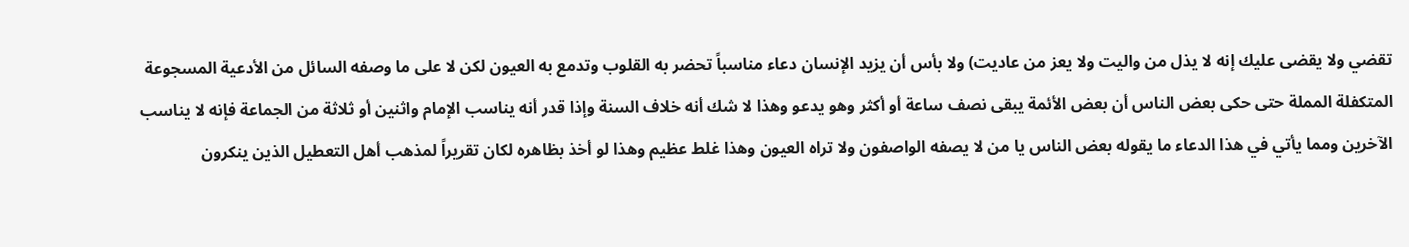تقضي ولا يقضى عليك إنه لا يذل من واليت ولا يعز من عاديت) ولا بأس أن يزيد الإنسان دعاء مناسباً تحضر به القلوب وتدمع به العيون لكن لا على ما وصفه السائل من الأدعية المسجوعة المتكفلة المملة حتى حكى بعض الناس أن بعض الأئمة يبقى نصف ساعة أو أكثر وهو يدعو وهذا لا شك أنه خلاف السنة وإذا قدر أنه يناسب الإمام واثنين أو ثلاثة من الجماعة فإنه لا يناسب الآخرين ومما يأتي في هذا الدعاء ما يقوله بعض الناس يا من لا يصفه الواصفون ولا تراه العيون وهذا غلط عظيم وهذا لو أخذ بظاهره لكان تقريراً لمذهب أهل التعطيل الذين ينكرون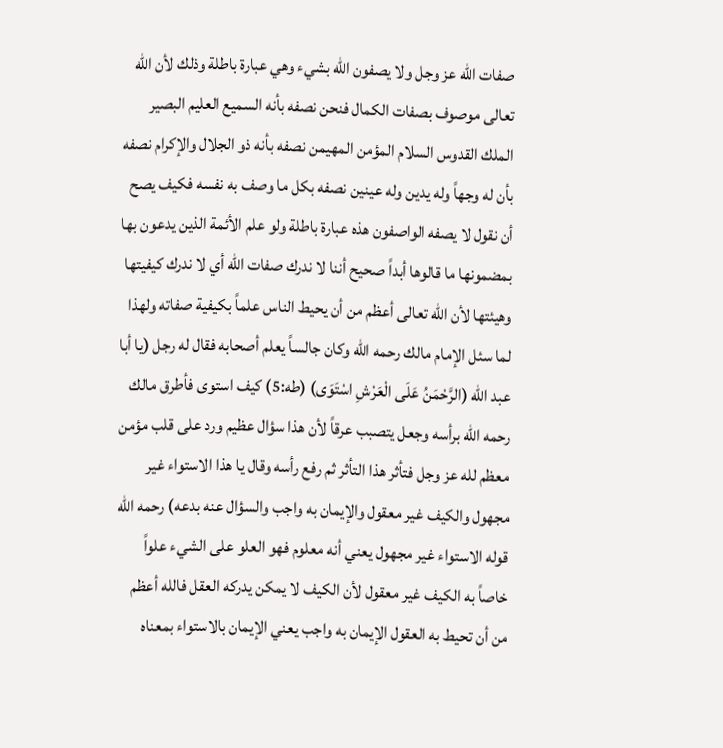صفات الله عز وجل ولا يصفون الله بشيء وهي عبارة باطلة وذلك لأن الله تعالى موصوف بصفات الكمال فنحن نصفه بأنه السميع العليم البصير الملك القدوس السلام المؤمن المهيمن نصفه بأنه ذو الجلال والإكرام نصفه بأن له وجهاً وله يدين وله عينين نصفه بكل ما وصف به نفسه فكيف يصح أن نقول لا يصفه الواصفون هذه عبارة باطلة ولو علم الأئمة الذين يدعون بها بمضمونها ما قالوها أبداً صحيح أننا لا ندرك صفات الله أي لا ندرك كيفيتها وهيئتها لأن الله تعالى أعظم من أن يحيط الناس علماً بكيفية صفاته ولهذا لما سئل الإمام مالك رحمه الله وكان جالساً يعلم أصحابه فقال له رجل (يا أبا عبد الله (الرَّحْمَنُ عَلَى الْعَرْشِ اسْتَوَى) (طه:5) كيف استوى فأطرق مالك رحمه الله برأسه وجعل يتصبب عرقاً لأن هذا سؤال عظيم ورد على قلب مؤمن معظم لله عز وجل فتأثر هذا التأثر ثم رفع رأسه وقال يا هذا الاستواء غير مجهول والكيف غير معقول والإيمان به واجب والسؤال عنه بدعه) رحمه الله قوله الاستواء غير مجهول يعني أنه معلوم فهو العلو على الشيء علواً خاصاً به الكيف غير معقول لأن الكيف لا يمكن يدركه العقل فالله أعظم من أن تحيط به العقول الإيمان به واجب يعني الإيمان بالاستواء بمعناه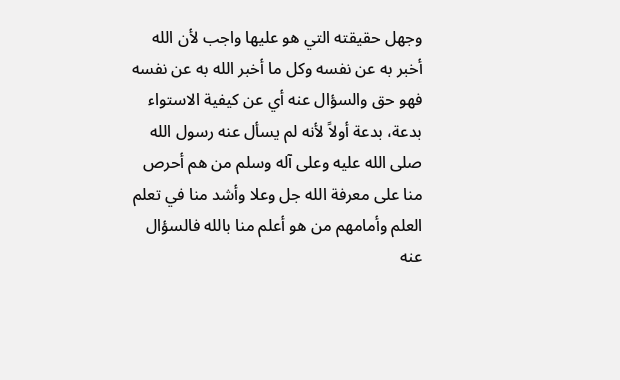وجهل حقيقته التي هو عليها واجب لأن الله أخبر به عن نفسه وكل ما أخبر الله به عن نفسه فهو حق والسؤال عنه أي عن كيفية الاستواء بدعة، بدعة أولاً لأنه لم يسأل عنه رسول الله صلى الله عليه وعلى آله وسلم من هم أحرص منا على معرفة الله جل وعلا وأشد منا في تعلم العلم وأمامهم من هو أعلم منا بالله فالسؤال عنه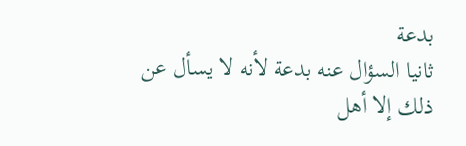بدعة
ثانيا السؤال عنه بدعة لأنه لا يسأل عن ذلك إلا أهل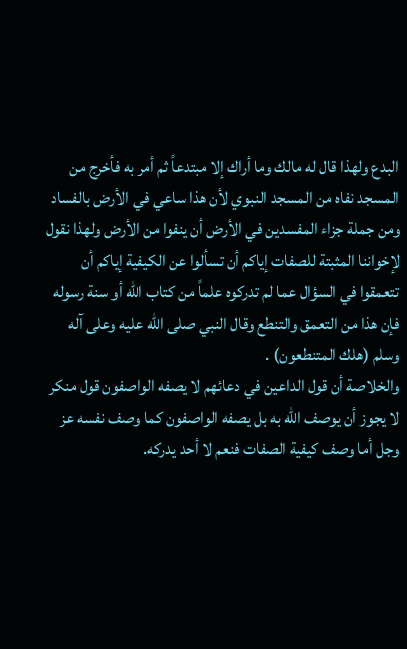البدع ولهذا قال له مالك وما أراك إلا مبتدعاً ثم أمر به فأخرج من المسجد نفاه من المسجد النبوي لأن هذا ساعي في الأرض بالفساد ومن جملة جزاء المفسدين في الأرض أن ينفوا من الأرض ولهذا نقول لإخواننا المثبتة للصفات إياكم أن تسألوا عن الكيفية إياكم أن تتعمقوا في السؤال عما لم تدركوه علماً من كتاب الله أو سنة رسوله فإن هذا من التعمق والتنطع وقال النبي صلى الله عليه وعلى آله وسلم (هلك المتنطعون) .
والخلاصة أن قول الداعين في دعائهم لا يصفه الواصفون قول منكر لا يجوز أن يوصف الله به بل يصفه الواصفون كما وصف نفسه عز وجل أما وصف كيفية الصفات فنعم لا أحد يدركه.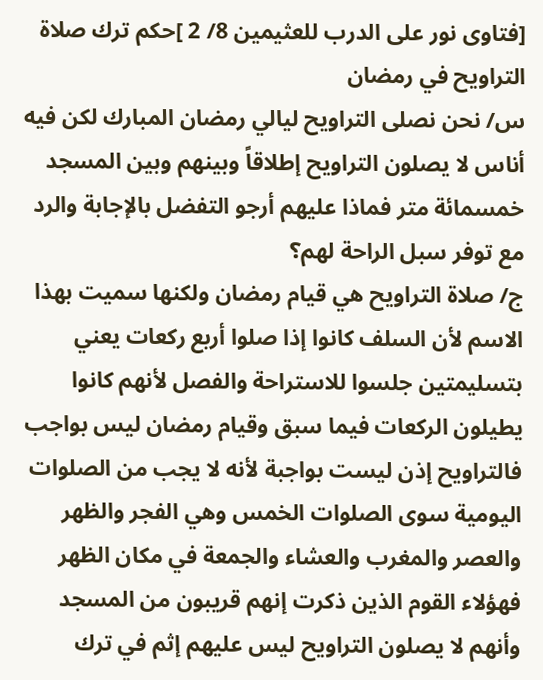[فتاوى نور على الدرب للعثيمين 8/ 2 ]حكم ترك صلاة التراويح في رمضان
س/ نحن نصلى التراويح ليالي رمضان المبارك لكن فيه أناس لا يصلون التراويح إطلاقاً وبينهم وبين المسجد خمسمائة متر فماذا عليهم أرجو التفضل بالإجابة والرد مع توفر سبل الراحة لهم؟
ج/ صلاة التراويح هي قيام رمضان ولكنها سميت بهذا الاسم لأن السلف كانوا إذا صلوا أربع ركعات يعني بتسليمتين جلسوا للاستراحة والفصل لأنهم كانوا يطيلون الركعات فيما سبق وقيام رمضان ليس بواجب فالتراويح إذن ليست بواجبة لأنه لا يجب من الصلوات اليومية سوى الصلوات الخمس وهي الفجر والظهر والعصر والمغرب والعشاء والجمعة في مكان الظهر فهؤلاء القوم الذين ذكرت إنهم قريبون من المسجد وأنهم لا يصلون التراويح ليس عليهم إثم في ترك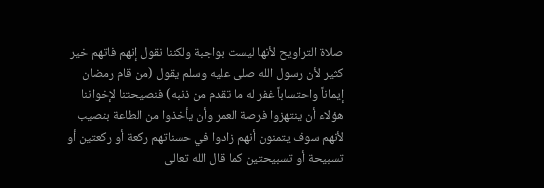صلاة التراويح لأنها ليست بواجبة ولكننا نقول إنهم فاتهم خير كثير لأن رسول الله صلى عليه وسلم يقول (من قام رمضان إيماناً واحتساباً غفر له ما تقدم من ذنبه) فنصيحتنا لإخواننا هؤلاء أن ينتهزوا فرصة العمر وأن يأخذوا من الطاعة بنصيب لأنهم سوف يتمنون أنهم زادوا في حسناتهم ركعة أو ركعتين أو تسبيحة أو تسبيحتين كما قال الله تعالى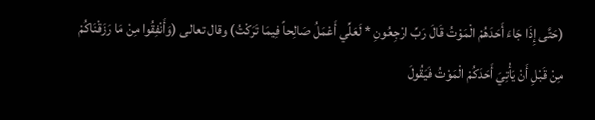(حَتَّى إِذَا جَاءَ أَحَدَهُمْ الْمَوْتُ قَالَ رَبِّ ارْجِعُونِ * لَعَلِّي أَعْمَلُ صَالِحاً فِيمَا تَرَكْتُ) وقال تعالى (وَأَنْفِقُوا مِنْ مَا رَزَقْنَاكُمْ مِنْ قَبْلِ أَنْ يَأْتِيَ أَحَدَكُمْ الْمَوْتُ فَيَقُولَ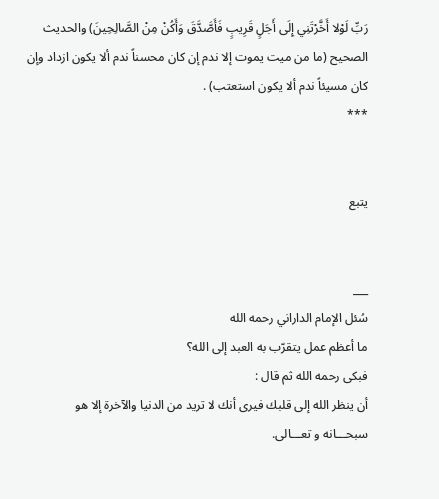رَبِّ لَوْلا أَخَّرْتَنِي إِلَى أَجَلٍ قَرِيبٍ فَأَصَّدَّقَ وَأَكُنْ مِنْ الصَّالِحِينَ) والحديث الصحيح (ما من ميت يموت إلا ندم إن كان محسناً ندم ألا يكون ازداد وإن كان مسيئاً ندم ألا يكون استعتب) .
***


يتبع


___
سُئل الإمام الداراني رحمه الله
ما أعظم عمل يتقرّب به العبد إلى الله؟
فبكى رحمه الله ثم قال :
أن ينظر الله إلى قلبك فيرى أنك لا تريد من الدنيا والآخرة إلا هو
سبحـــانه و تعـــالى.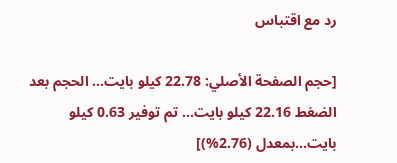رد مع اقتباس

[حجم الصفحة الأصلي: 22.78 كيلو بايت... الحجم بعد الضغط 22.16 كيلو بايت... تم توفير 0.63 كيلو بايت...بمعدل (2.76%)]